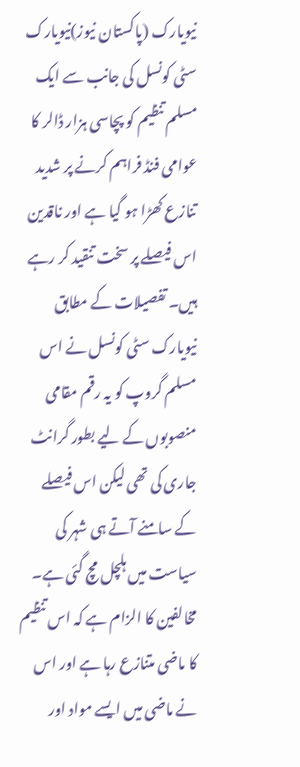نیویارک (پاکستان نیوز)نیویارک سٹی کونسل کی جانب سے ایک مسلم تنظیم کو پچاسی ہزار ڈالر کا عوامی فنڈ فراہم کرنے پر شدید تنازع کھڑا ہو گیا ہے اور ناقدین اس فیصلے پر سخت تنقید کر رہے ہیں۔ تفصیلات کے مطابق نیویارک سٹی کونسل نے اس مسلم گروپ کو یہ رقم مقامی منصوبوں کے لیے بطور گرانٹ جاری کی تھی لیکن اس فیصلے کے سامنے آتے ہی شہر کی سیاست میں ہلچل مچ گئی ہے۔ مخالفین کا الزام ہے کہ اس تنظیم کا ماضی متنازع رہا ہے اور اس نے ماضی میں ایسے مواد اور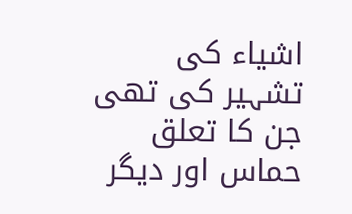اشیاء کی تشہیر کی تھی جن کا تعلق حماس اور دیگر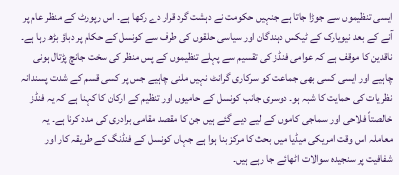ایسی تنظیموں سے جوڑا جاتا ہے جنہیں حکومت نے دہشت گرد قرار دے رکھا ہے۔ اس رپورٹ کے منظر عام پر آنے کے بعد نیویارک کے ٹیکس دہندگان اور سیاسی حلقوں کی طرف سے کونسل کے حکام پر دباؤ بڑھ رہا ہے۔ ناقدین کا موقف ہے کہ عوامی فنڈز کی تقسیم سے پہلے تنظیموں کے پس منظر کی سخت جانچ پڑتال ہونی چاہیے اور ایسی کسی بھی جماعت کو سرکاری گرانٹ نہیں ملنی چاہیے جس پر کسی قسم کے شدت پسندانہ نظریات کی حمایت کا شبہ ہو۔ دوسری جانب کونسل کے حامیوں اور تنظیم کے ارکان کا کہنا ہے کہ یہ فنڈز خالصتاً فلاحی اور سماجی کاموں کے لیے دیے گئے ہیں جن کا مقصد مقامی برادری کی مدد کرنا ہے۔ یہ معاملہ اس وقت امریکی میڈیا میں بحث کا مرکز بنا ہوا ہے جہاں کونسل کے فنڈنگ کے طریقہ کار اور شفافیت پر سنجیدہ سوالات اٹھائے جا رہے ہیں۔